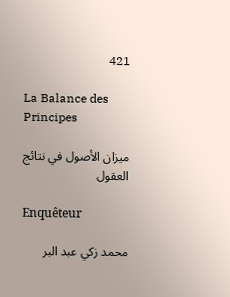421

La Balance des Principes

ميزان الأصول في نتائج العقول

Enquêteur

محمد زكي عبد البر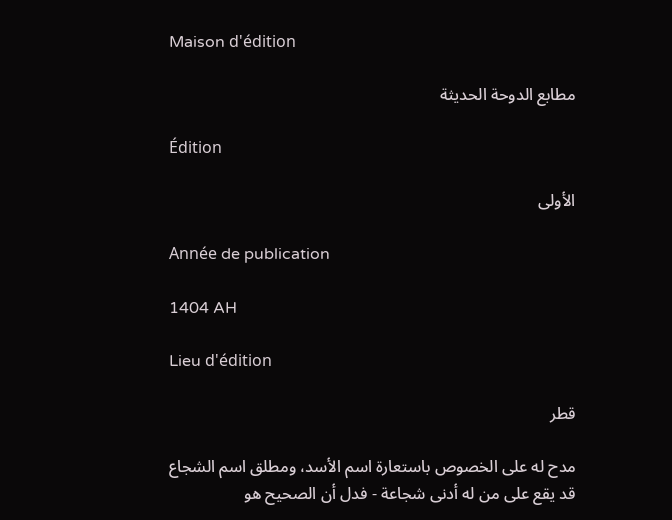Maison d'édition

مطابع الدوحة الحديثة

Édition

الأولى

Année de publication

1404 AH

Lieu d'édition

قطر

مدح له على الخصوص باستعارة اسم الأسد، ومطلق اسم الشجاع قد يقع على من له أدنى شجاعة - فدل أن الصحيح هو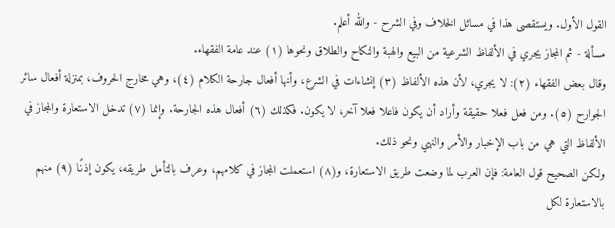القول الأول. ويستقصى هذا في مسائل الخلاف وفي الشرح - والله أعلم.
مسألة - ثم المجاز يجري في الألفاظ الشرعية من البيع والهبة والنكاح والطلاق ونحوها (١) عند عامة الفقهاء.
وقال بعض الفقهاء (٢): لا يجري، لأن هذه الألفاظ (٣) إنشاءات في الشرع، وأنها أفعال جارحة الكلام (٤)، وهي مخارج الحروف، بمنزلة أفعال سائر الجوارح (٥). ومن فعل فعلا حقيقة وأراد أن يكون فاعلا فعلا آخر، لا يكون. فكذلك (٦) أفعال هذه الجارحة. وإنما (٧) تدخل الاستعارة والمجاز في الألفاظ التي هي من باب الإخبار والأمر والنهي ونحو ذلك.
ولكن الصحيح قول العامة: فإن العرب لما وضعت طريق الاستعارة، و(٨) استعملت المجاز في كلامهم، وعرف بالتأمل طريقه، يكون إذنًا (٩) منهم بالاستعارة لكل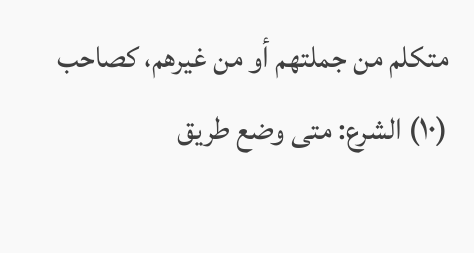متكلم من جملتهم أو من غيرهم، كصاحب (١٠) الشرع: متى وضع طريق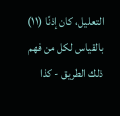التعليل، كان إذنًا (١١) بالقياس لكل من فهم ذلك الطريق - كذا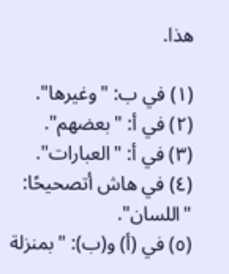هذا.

(١) في ب: "وغيرها".
(٢) في أ: "بعضهم".
(٣) في أ: "العبارات".
(٤) في هاش أتصحيحًا: "اللسان".
(٥) في (أ) و(ب): "بمنزلة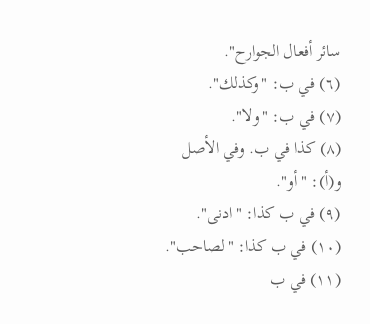سائر أفعال الجوارح".
(٦) في ب: "وكذلك".
(٧) في ب: "ولا".
(٨) كذا في ب. وفي الأصل و(أ): "أو".
(٩) في ب كذا: "ادنى".
(١٠) في ب كذا: "لصاحب".
(١١) في ب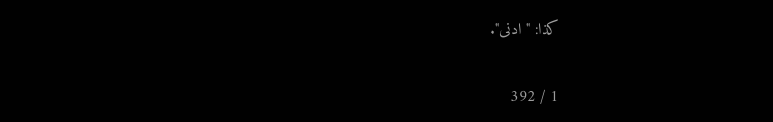كذا: "ادنى".

1 / 392